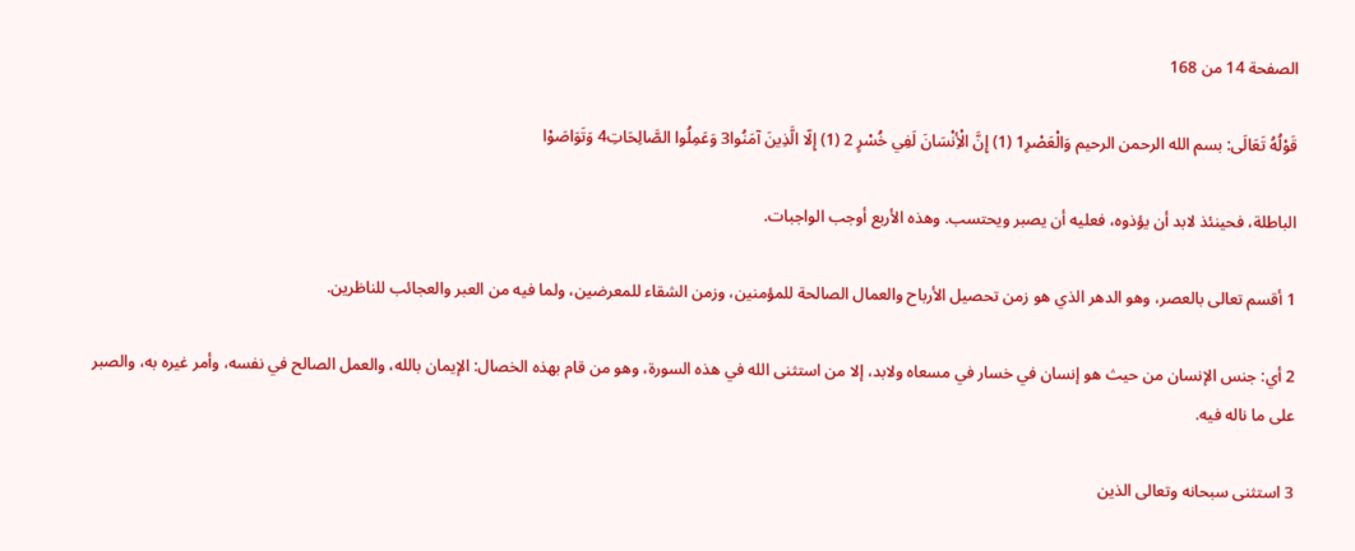الصفحة 14 من 168

قَوْلُهُ تَعَالَى: بسم الله الرحمن الرحيم وَالْعَصْرِ1 (1) إِنَّ الْأِنْسَانَ لَفِي خُسْرٍ 2 (1) إِلّا الَّذِينَ آمَنُوا3 وَعَمِلُوا الصَّالِحَاتِ4 وَتَوَاصَوْا

الباطلة، فحينئذ لابد أن يؤذوه، فعليه أن يصبر ويحتسب. وهذه الأربع أوجب الواجبات.

1 أقسم تعالى بالعصر، وهو الدهر الذي هو زمن تحصيل الأرباح والعمال الصالحة للمؤمنين، وزمن الشقاء للمعرضين، ولما فيه من العبر والعجائب للناظرين.

2 أي: جنس الإنسان من حيث هو إنسان في خسار في مسعاه ولابد، إلا من استثنى الله في هذه السورة، وهو من قام بهذه الخصال: الإيمان بالله، والعمل الصالح في نفسه، وأمر غيره به، والصبر على ما ناله فيه.

3 استثنى سبحانه وتعالى الذين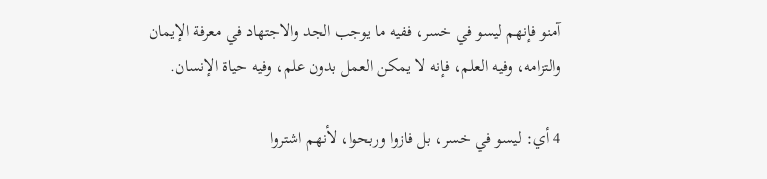آمنو فإنهم ليسو في خسر، ففيه ما يوجب الجد والاجتهاد في معرفة الإيمان والتزامه، وفيه العلم، فإنه لا يمكن العمل بدون علم، وفيه حياة الإنسان.

4 أي: ليسو في خسر، بل فازوا وربحوا، لأنهم اشتروا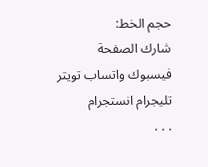حجم الخط:
شارك الصفحة
فيسبوك واتساب تويتر تليجرام انستجرام
. . .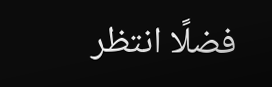فضلًا انتظر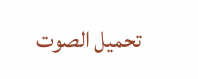تحميل الصوت